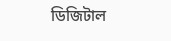ডিজিটাল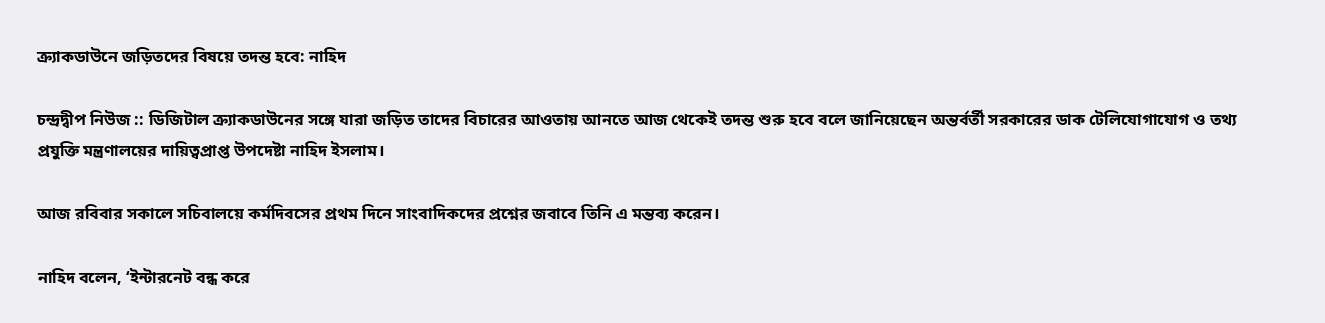ক্র্যাকডাউনে জড়িতদের বিষয়ে তদন্ত হবে: নাহিদ

চন্দ্রদ্বীপ নিউজ :: ডিজিটাল ক্র্যাকডাউনের সঙ্গে যারা জড়িত তাদের বিচারের আওতায় আনতে আজ থেকেই তদন্ত শুরু হবে বলে জানিয়েছেন অন্তর্বর্তী সরকারের ডাক টেলিযোগাযোগ ও তথ্য প্রযুক্তি মন্ত্রণালয়ের দায়িত্বপ্রাপ্ত উপদেষ্টা নাহিদ ইসলাম।

আজ রবিবার সকালে সচিবালয়ে কর্মদিবসের প্রথম দিনে সাংবাদিকদের প্রশ্নের জবাবে তিনি এ মন্তব্য করেন।

নাহিদ বলেন, ‘ইন্টারনেট বন্ধ করে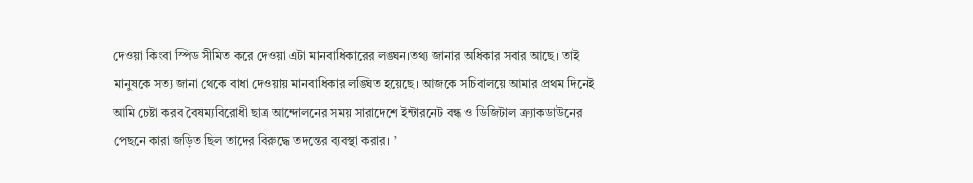দেওয়া কিংবা স্পিড সীমিত করে দেওয়া এটা মানবাধিকারের লঙ্ঘন।তথ্য জানার অধিকার সবার আছে। তাই মানুষকে সত্য জানা থেকে বাধা দেওয়ায় মানবাধিকার লঙ্ঘিত হয়েছে। আজকে সচিবালয়ে আমার প্রথম দিনেই আমি চেষ্টা করব বৈষম্যবিরোধী ছাত্র আন্দোলনের সময় সারাদেশে ইন্টারনেট বন্ধ ও ডিজিটাল ক্র্যাকডাউনের পেছনে কারা জড়িত ছিল তাদের বিরুদ্ধে তদন্তের ব্যবস্থা করার। ’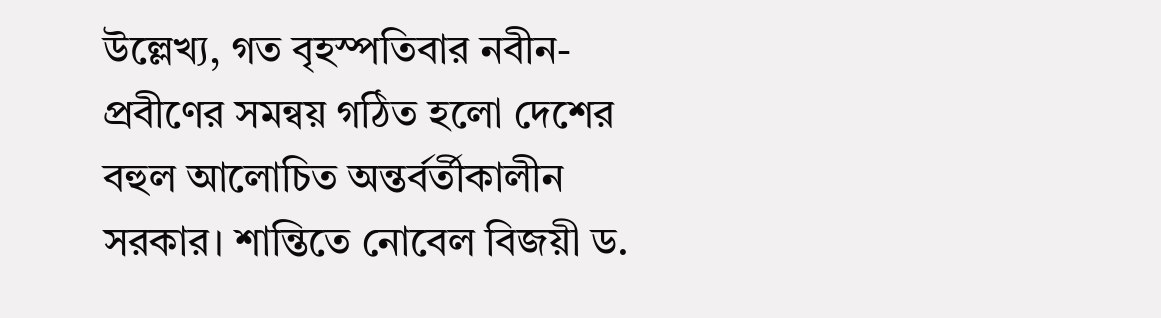উল্লেখ্য, গত বৃহস্পতিবার নবীন-প্রবীণের সমন্বয় গঠিত হলো দেশের বহুল আলোচিত অন্তর্বর্তীকালীন সরকার। শান্তিতে নোবেল বিজয়ী ড.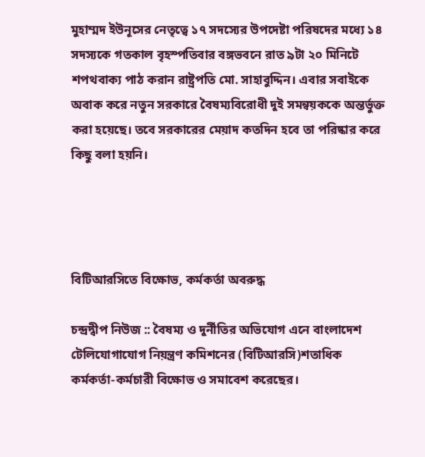মুহাম্মদ ইউনূসের নেতৃত্বে ১৭ সদস্যের উপদেষ্টা পরিষদের মধ্যে ১৪ সদস্যকে গতকাল বৃহস্পতিবার বঙ্গভবনে রাত ৯টা ২০ মিনিটে শপথবাক্য পাঠ করান রাষ্ট্রপতি মো. সাহাবুদ্দিন। এবার সবাইকে অবাক করে নতুন সরকারে বৈষম্যবিরোধী দুই সমন্বয়ককে অন্তর্ভুক্ত করা হয়েছে। তবে সরকারের মেয়াদ কতদিন হবে তা পরিষ্কার করে কিছু বলা হয়নি।




বিটিআরসিতে বিক্ষোভ, কর্মকর্তা অবরুদ্ধ

চন্দ্রদ্বীপ নিউজ :: বৈষম্য ও দুর্নীতির অভিযোগ এনে বাংলাদেশ টেলিযোগাযোগ নিয়ন্ত্রণ কমিশনের (বিটিআরসি)শতাধিক কর্মকর্তা-কর্মচারী বিক্ষোভ ও সমাবেশ করেছের।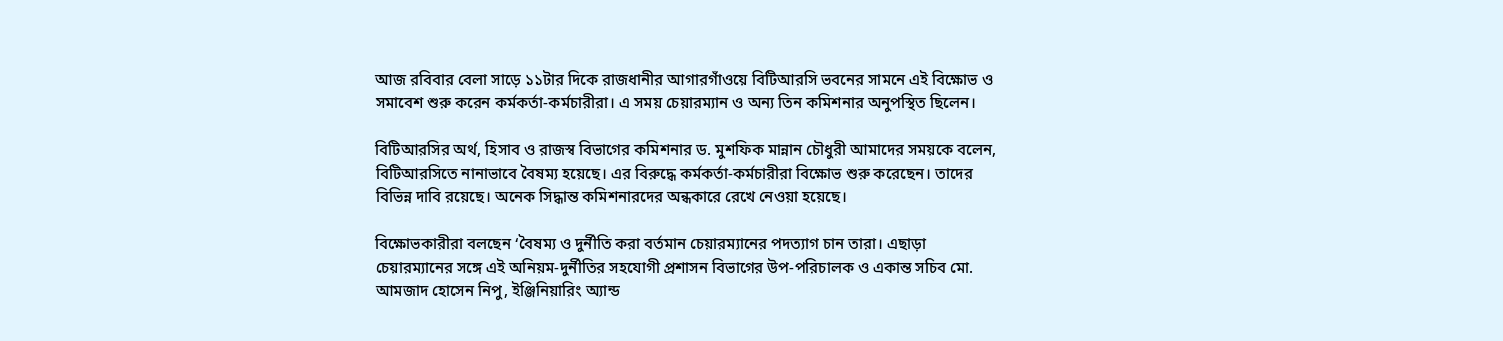আজ রবিবার বেলা সাড়ে ১১টার দিকে রাজধানীর আগারগাঁওয়ে বিটিআরসি ভবনের সামনে এই বিক্ষোভ ও সমাবেশ শুরু করেন কর্মকর্তা-কর্মচারীরা। এ সময় চেয়ারম্যান ও অন্য তিন কমিশনার অনুপস্থিত ছিলেন।

বিটিআরসির অর্থ, হিসাব ও রাজস্ব বিভাগের কমিশনার ড. মুশফিক মান্নান চৌধুরী আমাদের সময়কে বলেন, বিটিআরসিতে নানাভাবে বৈষম্য হয়েছে। এর বিরুদ্ধে কর্মকর্তা-কর্মচারীরা বিক্ষোভ শুরু করেছেন। তাদের বিভিন্ন দাবি রয়েছে। অনেক সিদ্ধান্ত কমিশনারদের অন্ধকারে রেখে নেওয়া হয়েছে।

বিক্ষোভকারীরা বলছেন ‘বৈষম্য ও দুর্নীতি করা বর্তমান চেয়ারম্যানের পদত্যাগ চান তারা। এছাড়া চেয়ারম্যানের সঙ্গে এই অনিয়ম-দুর্নীতির সহযোগী প্রশাসন বিভাগের উপ-পরিচালক ও একান্ত সচিব মো. আমজাদ হোসেন নিপু, ইঞ্জিনিয়ারিং অ্যান্ড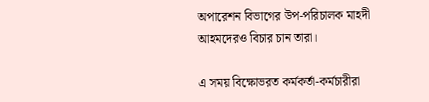অপারেশন বিভাগের উপ-পরিচালক মাহদী আহমদেরও বিচার চান তারা।

এ সময় বিক্ষোভরত কর্মকর্তা-কর্মচারীরা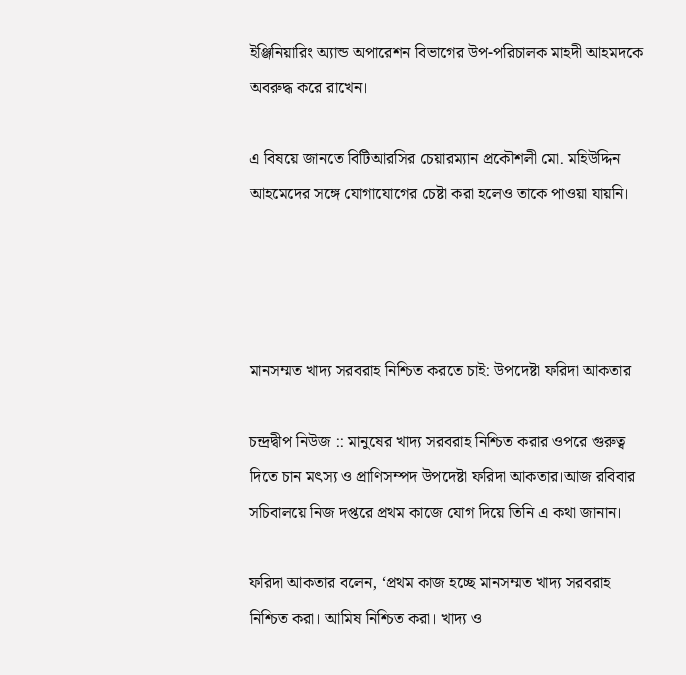ইঞ্জিনিয়ারিং অ্যান্ড অপারেশন বিভাগের উপ-পরিচালক মাহদী আহমদকে অবরুদ্ধ করে রাখেন।

এ বিষয়ে জানতে বিটিআরসির চেয়ারম্যান প্রকৌশলী মো. মহিউদ্দিন আহমেদের সঙ্গে যোগাযোগের চেষ্টা করা হলেও তাকে পাওয়া যায়নি।




মানসম্মত খাদ্য সরবরাহ নিশ্চিত করতে চাই: উপদেষ্টা ফরিদা আকতার

চন্দ্রদ্বীপ নিউজ :: মানুষের খাদ্য সরবরাহ নিশ্চিত করার ওপরে গুরুত্ব দিতে চান মৎস্য ও প্রাণিসম্পদ উপদেষ্টা ফরিদা আকতার।আজ রবিবার সচিবালয়ে নিজ দপ্তরে প্রথম কাজে যোগ দিয়ে তিনি এ কথা জানান।

ফরিদা আকতার বলেন, ‘প্রথম কাজ হচ্ছে মানসম্মত খাদ্য সরবরাহ নিশ্চিত করা। আমিষ নিশ্চিত করা। খাদ্য ও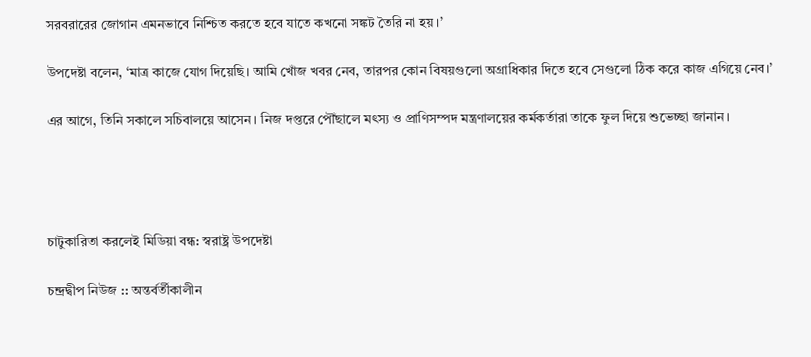সরবরারের জোগান এমনভাবে নিশ্চিত করতে হবে যাতে কখনো সঙ্কট তৈরি না হয়।’

উপদেষ্টা বলেন, ‘মাত্র কাজে যোগ দিয়েছি। আমি খোঁজ খবর নেব, তারপর কোন বিষয়গুলো অগ্রাধিকার দিতে হবে সেগুলো ঠিক করে কাজ এগিয়ে নেব।’

এর আগে, তিনি সকালে সচিবালয়ে আসেন। নিজ দপ্তরে পৌঁছালে মৎস্য ও প্রাণিসম্পদ মন্ত্রণালয়ের কর্মকর্তারা তাকে ফুল দিয়ে শুভেচ্ছা জানান।




চাটুকারিতা করলেই মিডিয়া বন্ধ: স্বরাষ্ট্র উপদেষ্টা

চন্দ্রদ্বীপ নিউজ :: অন্তর্বর্তীকালীন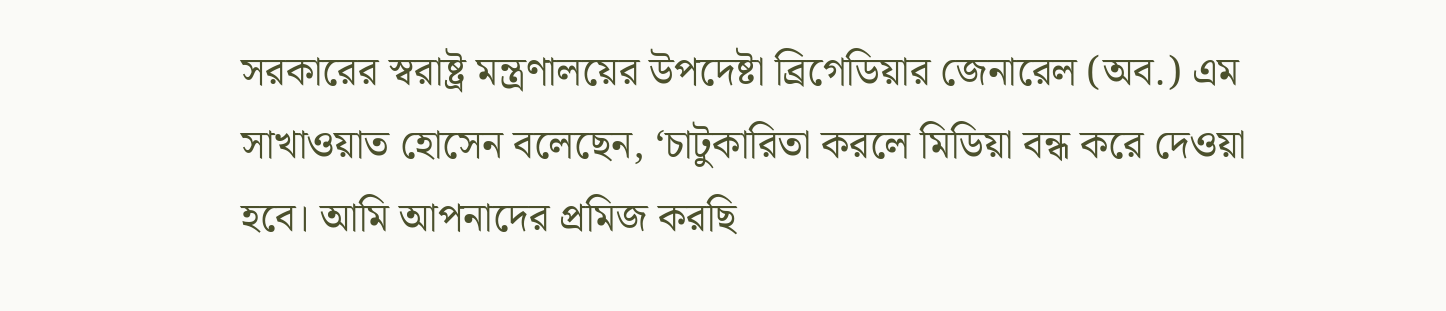সরকারের স্বরাষ্ট্র মন্ত্রণালয়ের উপদেষ্টা ব্রিগেডিয়ার জেনারেল (অব.) এম সাখাওয়াত হোসেন বলেছেন, ‘চাটুকারিতা করলে মিডিয়া বন্ধ করে দেওয়া হবে। আমি আপনাদের প্রমিজ করছি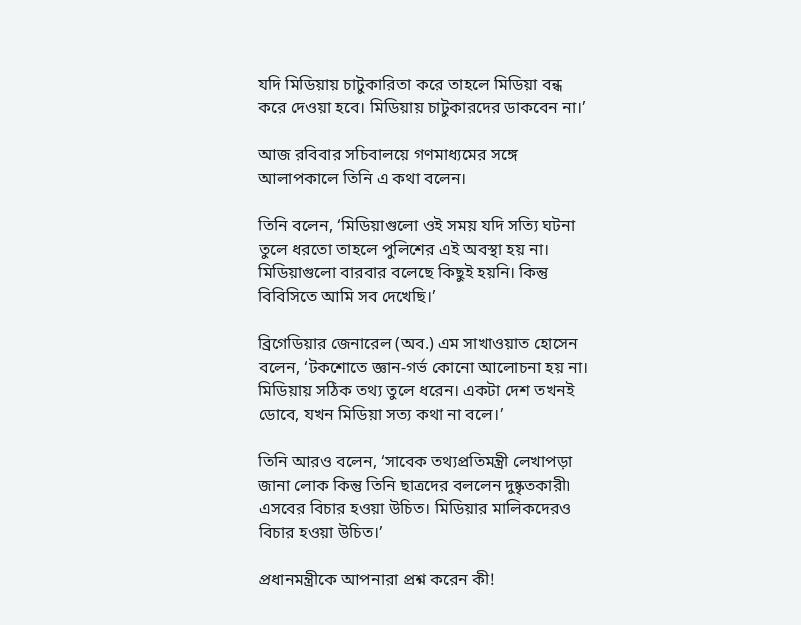যদি মিডিয়ায় চাটুকারিতা করে তাহলে মিডিয়া বন্ধ করে দেওয়া হবে। মিডিয়ায় চাটুকারদের ডাকবেন না।’

আজ রবিবার সচিবালয়ে গণমাধ্যমের সঙ্গে আলাপকালে তিনি এ কথা বলেন।

তিনি বলেন, ‘মিডিয়াগুলো ওই সময় যদি সত্যি ঘটনা তুলে ধরতো তাহলে পুলিশের এই অবস্থা হয় না। মিডিয়াগুলো বারবার বলেছে কিছুই হয়নি। কিন্তু বিবিসিতে আমি সব দেখেছি।’

ব্রিগেডিয়ার জেনারেল (অব.) এম সাখাওয়াত হোসেন বলেন, ‘টকশোতে জ্ঞান-গর্ভ কোনো আলোচনা হয় না। মিডিয়ায় সঠিক তথ্য তুলে ধরেন। একটা দেশ তখনই ডোবে, যখন মিডিয়া সত্য কথা না বলে।’

তিনি আরও বলেন, ‘সাবেক তথ্যপ্রতিমন্ত্রী লেখাপড়া জানা লোক কিন্তু তিনি ছাত্রদের বললেন দুষ্কৃতকারী৷ এসবের বিচার হওয়া উচিত। মিডিয়ার মালিকদেরও বিচার হওয়া উচিত।’

প্রধানমন্ত্রীকে আপনারা প্রশ্ন করেন কী!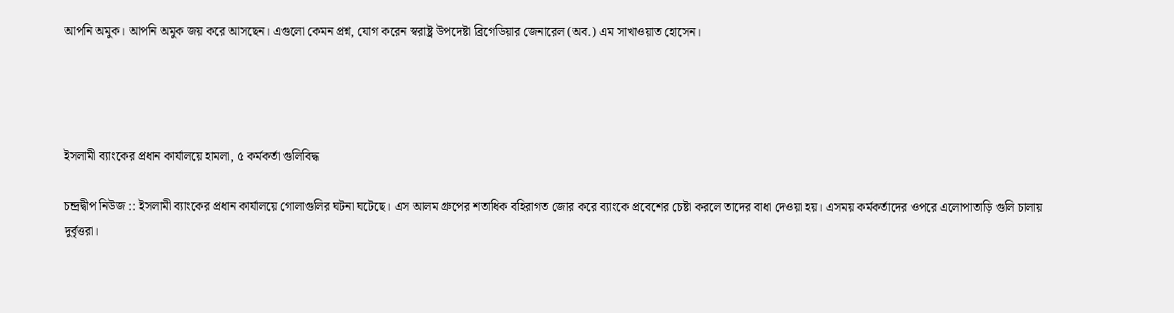আপনি অমুক। আপনি অমুক জয় করে আসছেন। এগুলো কেমন প্রশ্ন, যোগ করেন স্বরাষ্ট্র উপদেষ্টা ব্রিগেডিয়ার জেনারেল (অব.) এম সাখাওয়াত হোসেন।




ইসলামী ব্যাংকের প্রধান কার্যালয়ে হামলা, ৫ কর্মকর্তা গুলিবিদ্ধ

চন্দ্রদ্বীপ নিউজ :: ইসলামী ব্যাংকের প্রধান কার্যালয়ে গোলাগুলির ঘটনা ঘটেছে। এস আলম গ্রুপের শতাধিক বহিরাগত জোর করে ব্যাংকে প্রবেশের চেষ্টা করলে তাদের বাধা দেওয়া হয়। এসময় কর্মকর্তাদের ওপরে এলোপাতাড়ি গুলি চালায় দুর্বৃত্তরা।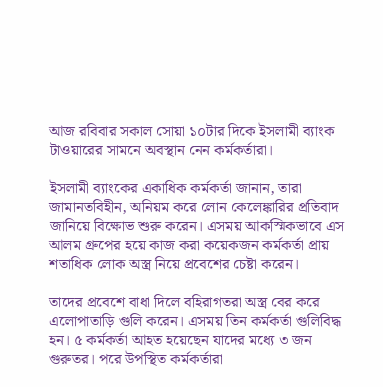আজ রবিবার সকাল সোয়া ১০টার দিকে ইসলামী ব্যাংক টাওয়ারের সামনে অবস্থান নেন কর্মকর্তারা।

ইসলামী ব্যাংকের একাধিক কর্মকর্তা জানান, তারা জামানতবিহীন, অনিয়ম করে লোন কেলেঙ্কারির প্রতিবাদ জানিয়ে বিক্ষোভ শুরু করেন। এসময় আকস্মিকভাবে এস আলম গ্রুপের হয়ে কাজ করা কয়েকজন কর্মকর্তা প্রায় শতাধিক লোক অস্ত্র নিয়ে প্রবেশের চেষ্টা করেন।

তাদের প্রবেশে বাধা দিলে বহিরাগতরা অস্ত্র বের করে এলোপাতাড়ি গুলি করেন। এসময় তিন কর্মকর্তা গুলিবিদ্ধ হন। ৫ কর্মকর্তা আহত হয়েছেন যাদের মধ্যে ৩ জন গুরুতর। পরে উপস্থিত কর্মকর্তারা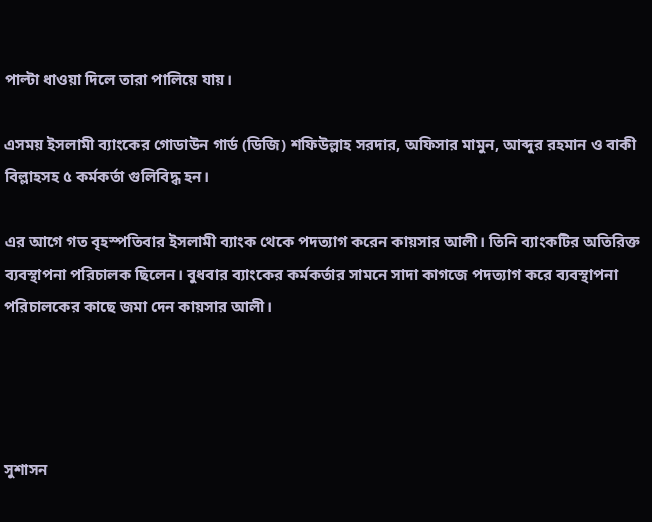পাল্টা ধাওয়া দিলে তারা পালিয়ে যায়।

এসময় ইসলামী ব্যাংকের গোডাউন গার্ড (ডিজি) শফিউল্লাহ সরদার, অফিসার মামুন, আব্দুর রহমান ও বাকী বিল্লাহসহ ৫ কর্মকর্তা গুলিবিদ্ধ হন।

এর আগে গত বৃহস্পতিবার ইসলামী ব্যাংক থেকে পদত্যাগ করেন কায়সার আলী। তিনি ব্যাংকটির অতিরিক্ত ব্যবস্থাপনা পরিচালক ছিলেন। বুধবার ব্যাংকের কর্মকর্তার সামনে সাদা কাগজে পদত্যাগ করে ব্যবস্থাপনা পরিচালকের কাছে জমা দেন কায়সার আলী।




সুশাসন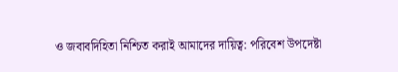ও জবাবদিহিতা নিশ্চিত করাই আমাদের দায়িত্ব: পরিবেশ উপদেষ্টা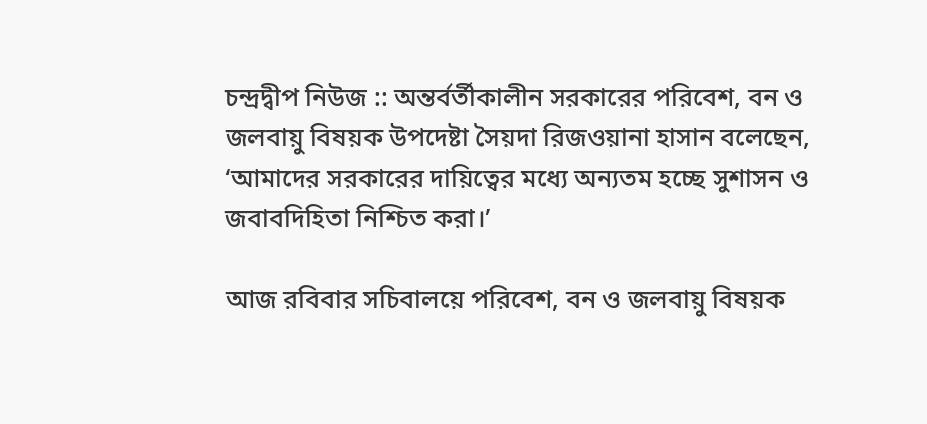চন্দ্রদ্বীপ নিউজ :: অন্তর্বর্তীকালীন সরকারের পরিবেশ, বন ও জলবায়ু বিষয়ক উপদেষ্টা সৈয়দা রিজওয়ানা হাসান বলেছেন, ‘আমাদের সরকারের দায়িত্বের মধ্যে অন্যতম হচ্ছে সুশাসন ও জবাবদিহিতা নিশ্চিত করা।’

আজ রবিবার সচিবালয়ে পরিবেশ, বন ও জলবায়ু বিষয়ক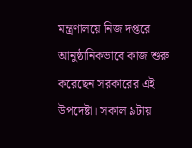মন্ত্রণালয়ে নিজ দপ্তরে আনুষ্ঠানিকভাবে কাজ শুরু করেছেন সরকারের এই উপদেষ্টা। সকাল ৯টায়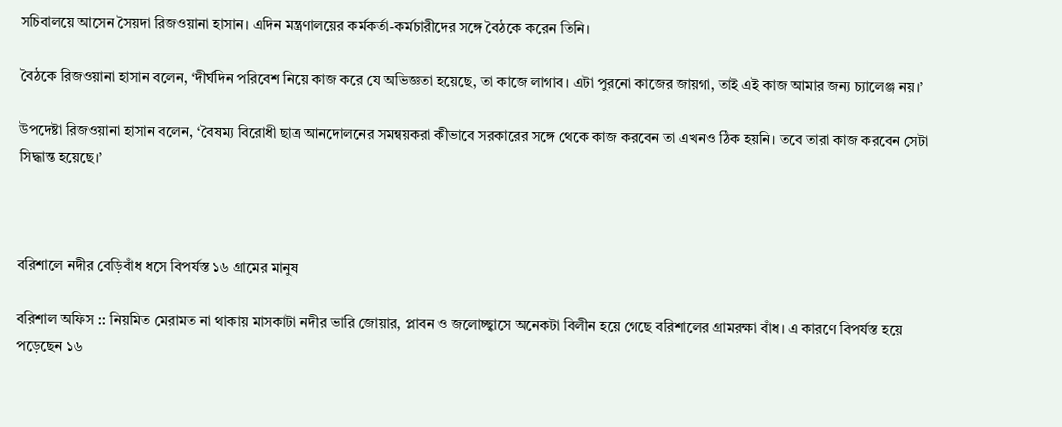সচিবালয়ে আসেন সৈয়দা রিজওয়ানা হাসান। এদিন মন্ত্রণালয়ের কর্মকর্তা-কর্মচারীদের সঙ্গে বৈঠকে করেন তিনি।

বৈঠকে রিজওয়ানা হাসান বলেন, ‘দীর্ঘদিন পরিবেশ নিয়ে কাজ করে যে অভিজ্ঞতা হয়েছে, তা কাজে লাগাব। এটা পুরনো কাজের জায়গা, তাই এই কাজ আমার জন্য চ্যালেঞ্জ নয়।’

উপদেষ্টা রিজওয়ানা হাসান বলেন, ‘বৈষম্য বিরোধী ছাত্র আনদোলনের সমন্বয়করা কীভাবে সরকারের সঙ্গে থেকে কাজ করবেন তা এখনও ঠিক হয়নি। তবে তারা কাজ করবেন সেটা সিদ্ধান্ত হয়েছে।’



বরিশালে নদীর বেড়িবাঁধ ধসে বিপর্যস্ত ১৬ গ্রামের মানুষ

বরিশাল অফিস :: নিয়মিত মেরামত না থাকায় মাসকাটা নদীর ভারি জোয়ার, প্লাবন ও জলোচ্ছ্বাসে অনেকটা বিলীন হয়ে গেছে বরিশালের গ্রামরক্ষা বাঁধ। এ কারণে বিপর্যস্ত হয়ে পড়েছেন ১৬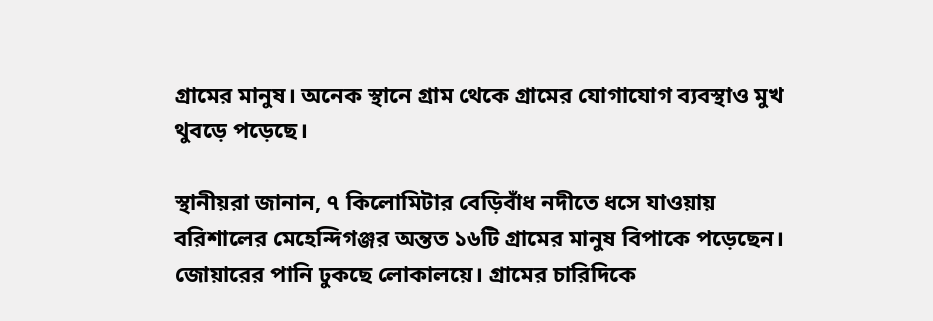গ্রামের মানুষ। অনেক স্থানে গ্রাম থেকে গ্রামের যোগাযোগ ব্যবস্থাও মুখ থুবড়ে পড়েছে।

স্থানীয়রা জানান, ৭ কিলোমিটার বেড়িবাঁধ নদীতে ধসে যাওয়ায় বরিশালের মেহেন্দিগঞ্জর অন্তত ১৬টি গ্রামের মানুষ বিপাকে পড়েছেন। জোয়ারের পানি ঢুকছে লোকালয়ে। গ্রামের চারিদিকে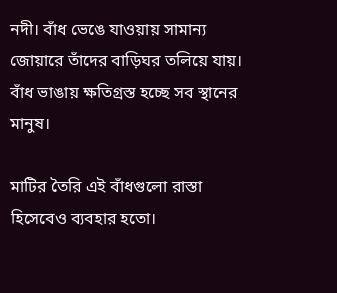নদী। বাঁধ ভেঙে যাওয়ায় সামান্য জোয়ারে তাঁদের বাড়িঘর তলিয়ে যায়। বাঁধ ভাঙায় ক্ষতিগ্রস্ত হচ্ছে সব স্থানের মানুষ।

মাটির তৈরি এই বাঁধগুলো রাস্তা হিসেবেও ব্যবহার হতো।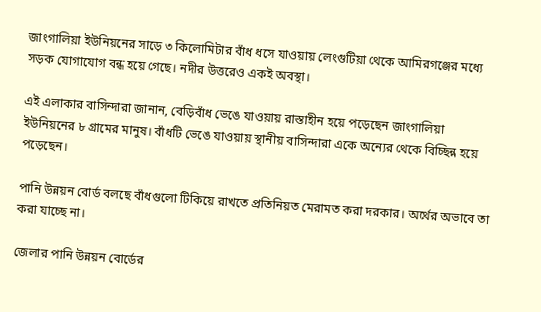জাংগালিয়া ইউনিয়নের সাড়ে ৩ কিলোমিটার বাঁধ ধসে যাওয়ায় লেংগুটিয়া থেকে আমিরগঞ্জের মধ্যে সড়ক যোগাযোগ বন্ধ হয়ে গেছে। নদীর উত্তরেও একই অবস্থা।

এই এলাকার বাসিন্দারা জানান, বেড়িবাঁধ ভেঙে যাওয়ায় রাস্তাহীন হয়ে পড়েছেন জাংগালিয়া ইউনিয়নের ৮ গ্রামের মানুষ। বাঁধটি ভেঙে যাওয়ায় স্থানীয় বাসিন্দারা একে অন্যের থেকে বিচ্ছিন্ন হয়ে পড়েছেন।

পানি উন্নয়ন বোর্ড বলছে বাঁধগুলো টিকিয়ে রাখতে প্রতিনিয়ত মেরামত করা দরকার। অর্থের অভাবে তা করা যাচ্ছে না।

জেলার পানি উন্নয়ন বোর্ডের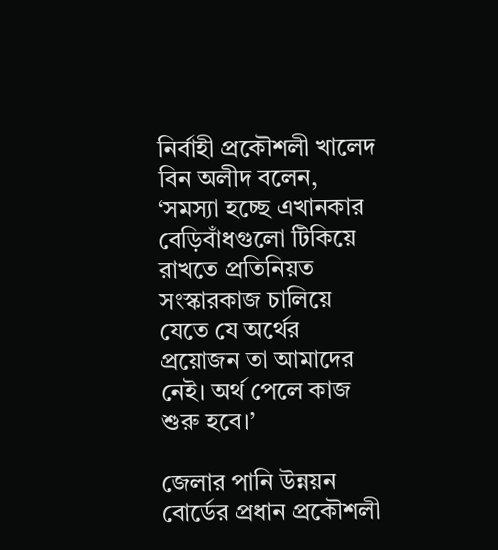নির্বাহী প্রকৌশলী খালেদ বিন অলীদ বলেন, ‘সমস্যা হচ্ছে এখানকার বেড়িবাঁধগুলো টিকিয়ে রাখতে প্রতিনিয়ত সংস্কারকাজ চালিয়ে যেতে যে অর্থের প্রয়োজন তা আমাদের নেই। অর্থ পেলে কাজ শুরু হবে।’

জেলার পানি উন্নয়ন বোর্ডের প্রধান প্রকৌশলী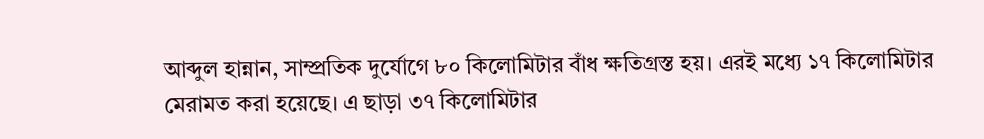আব্দুল হান্নান, সাম্প্রতিক দুর্যোগে ৮০ কিলোমিটার বাঁধ ক্ষতিগ্রস্ত হয়। এরই মধ্যে ১৭ কিলোমিটার মেরামত করা হয়েছে। এ ছাড়া ৩৭ কিলোমিটার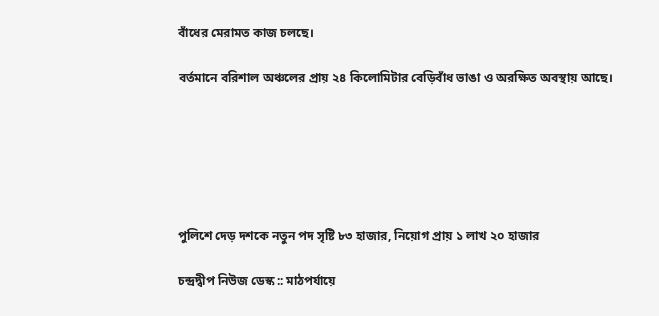বাঁধের মেরামত কাজ চলছে।

বর্তমানে বরিশাল অঞ্চলের প্রায় ২৪ কিলোমিটার বেড়িবাঁধ ভাঙা ও অরক্ষিত অবস্থায় আছে।






পুলিশে দেড় দশকে নতুন পদ সৃষ্টি ৮৩ হাজার, নিয়োগ প্রায় ১ লাখ ২০ হাজার

চন্দ্রদ্বীপ নিউজ ডেস্ক :: মাঠপর্যায়ে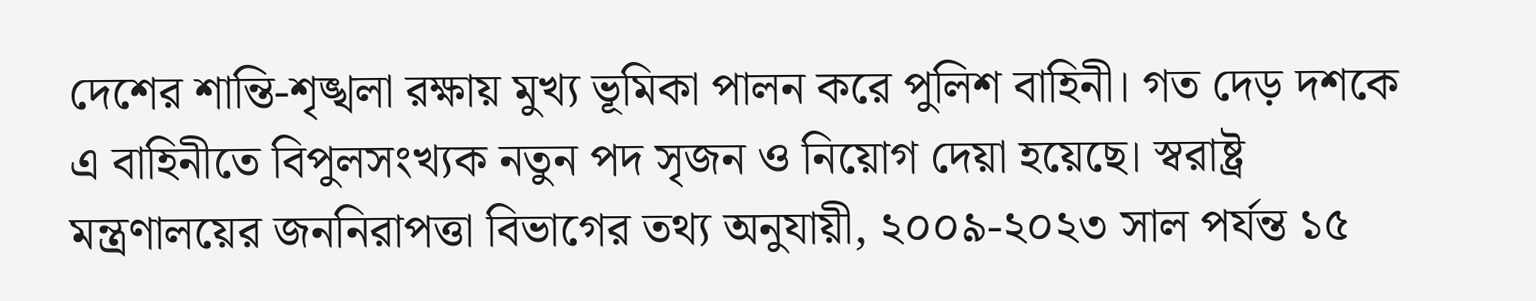দেশের শান্তি-শৃঙ্খলা রক্ষায় মুখ্য ভূমিকা পালন করে পুলিশ বাহিনী। গত দেড় দশকে এ বাহিনীতে বিপুলসংখ্যক নতুন পদ সৃজন ও নিয়োগ দেয়া হয়েছে। স্বরাষ্ট্র মন্ত্রণালয়ের জননিরাপত্তা বিভাগের তথ্য অনুযায়ী, ২০০৯-২০২৩ সাল পর্যন্ত ১৫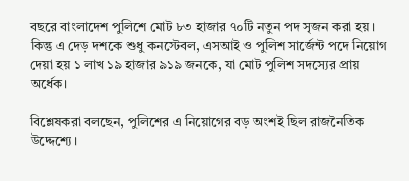বছরে বাংলাদেশ পুলিশে মোট ৮৩ হাজার ৭০টি নতুন পদ সৃজন করা হয়। কিন্তু এ দেড় দশকে শুধু কনস্টেবল, এসআই ও পুলিশ সার্জেন্ট পদে নিয়োগ দেয়া হয় ১ লাখ ১৯ হাজার ৯১৯ জনকে, যা মোট পুলিশ সদস্যের প্রায় অর্ধেক।

বিশ্লেষকরা বলছেন, পুলিশের এ নিয়োগের বড় অংশই ছিল রাজনৈতিক উদ্দেশ্যে।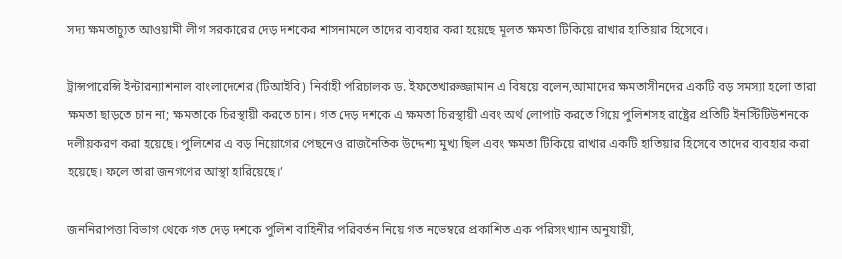সদ্য ক্ষমতাচ্যুত আওয়ামী লীগ সরকারের দেড় দশকের শাসনামলে তাদের ব্যবহার করা হয়েছে মূলত ক্ষমতা টিকিয়ে রাখার হাতিয়ার হিসেবে।

ট্রান্সপারেন্সি ইন্টারন্যাশনাল বাংলাদেশের (টিআইবি) নির্বাহী পরিচালক ড. ইফতেখারুজ্জামান এ বিষয়ে বলেন,আমাদের ক্ষমতাসীনদের একটি বড় সমস্যা হলো তারা ক্ষমতা ছাড়তে চান না; ক্ষমতাকে চিরস্থায়ী করতে চান। গত দেড় দশকে এ ক্ষমতা চিরস্থায়ী এবং অর্থ লোপাট করতে গিয়ে পুলিশসহ রাষ্ট্রের প্রতিটি ইনস্টিটিউশনকে দলীয়করণ করা হয়েছে। পুলিশের এ বড় নিয়োগের পেছনেও রাজনৈতিক উদ্দেশ্য মুখ্য ছিল এবং ক্ষমতা টিকিয়ে রাখার একটি হাতিয়ার হিসেবে তাদের ব্যবহার করা হয়েছে। ফলে তারা জনগণের আস্থা হারিয়েছে।’

জননিরাপত্তা বিভাগ থেকে গত দেড় দশকে পুলিশ বাহিনীর পরিবর্তন নিয়ে গত নভেম্বরে প্রকাশিত এক পরিসংখ্যান অনুযায়ী,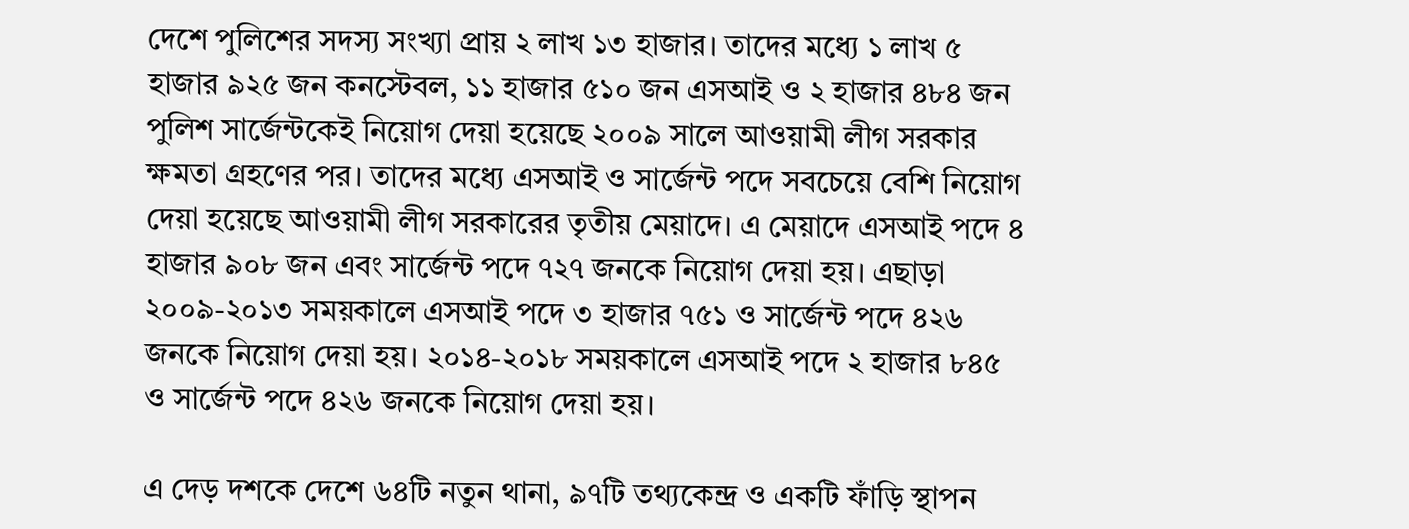দেশে পুলিশের সদস্য সংখ্যা প্রায় ২ লাখ ১৩ হাজার। তাদের মধ্যে ১ লাখ ৫ হাজার ৯২৫ জন কনস্টেবল, ১১ হাজার ৫১০ জন এসআই ও ২ হাজার ৪৮৪ জন পুলিশ সার্জেন্টকেই নিয়োগ দেয়া হয়েছে ২০০৯ সালে আওয়ামী লীগ সরকার ক্ষমতা গ্রহণের পর। তাদের মধ্যে এসআই ও সার্জেন্ট পদে সবচেয়ে বেশি নিয়োগ দেয়া হয়েছে আওয়ামী লীগ সরকারের তৃতীয় মেয়াদে। এ মেয়াদে এসআই পদে ৪ হাজার ৯০৮ জন এবং সার্জেন্ট পদে ৭২৭ জনকে নিয়োগ দেয়া হয়। এছাড়া ২০০৯-২০১৩ সময়কালে এসআই পদে ৩ হাজার ৭৫১ ও সার্জেন্ট পদে ৪২৬ জনকে নিয়োগ দেয়া হয়। ২০১৪-২০১৮ সময়কালে এসআই পদে ২ হাজার ৮৪৫ ও সার্জেন্ট পদে ৪২৬ জনকে নিয়োগ দেয়া হয়।

এ দেড় দশকে দেশে ৬৪টি নতুন থানা, ৯৭টি তথ্যকেন্দ্র ও একটি ফাঁড়ি স্থাপন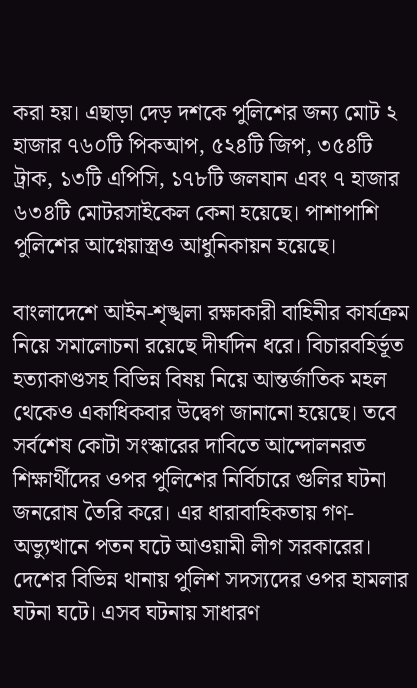করা হয়। এছাড়া দেড় দশকে পুলিশের জন্য মোট ২ হাজার ৭৬০টি পিকআপ, ৫২৪টি জিপ, ৩৫৪টি ট্রাক, ১৩টি এপিসি, ১৭৮টি জলযান এবং ৭ হাজার ৬৩৪টি মোটরসাইকেল কেনা হয়েছে। পাশাপাশি পুলিশের আগ্নেয়াস্ত্রও আধুনিকায়ন হয়েছে।

বাংলাদেশে আইন-শৃঙ্খলা রক্ষাকারী বাহিনীর কার্যক্রম নিয়ে সমালোচনা রয়েছে দীর্ঘদিন ধরে। বিচারবহির্ভূত হত্যাকাণ্ডসহ বিভিন্ন বিষয় নিয়ে আন্তর্জাতিক মহল থেকেও একাধিকবার উদ্বেগ জানানো হয়েছে। তবে সর্বশেষ কোটা সংস্কারের দাবিতে আন্দোলনরত শিক্ষার্থীদের ওপর পুলিশের নির্বিচারে গুলির ঘটনা জনরোষ তৈরি করে। এর ধারাবাহিকতায় গণ-অভ্যুত্থানে পতন ঘটে আওয়ামী লীগ সরকারের। দেশের বিভিন্ন থানায় পুলিশ সদস্যদের ওপর হামলার ঘটনা ঘটে। এসব ঘটনায় সাধারণ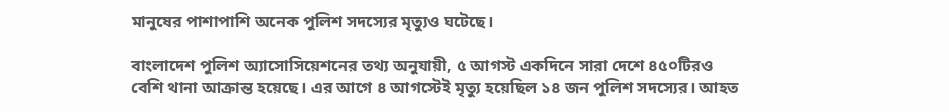মানুষের পাশাপাশি অনেক পুলিশ সদস্যের মৃত্যুও ঘটেছে।

বাংলাদেশ পুলিশ অ্যাসোসিয়েশনের তথ্য অনুযায়ী, ৫ আগস্ট একদিনে সারা দেশে ৪৫০টিরও বেশি থানা আক্রান্ত হয়েছে। এর আগে ৪ আগস্টেই মৃত্যু হয়েছিল ১৪ জন পুলিশ সদস্যের। আহত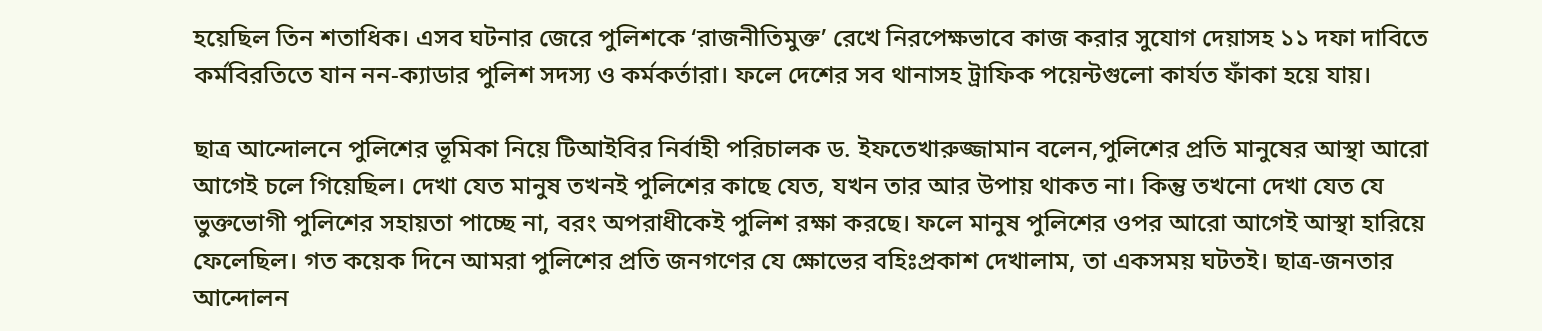হয়েছিল তিন শতাধিক। এসব ঘটনার জেরে পুলিশকে ‘রাজনীতিমুক্ত’ রেখে নিরপেক্ষভাবে কাজ করার সুযোগ দেয়াসহ ১১ দফা দাবিতে কর্মবিরতিতে যান নন-ক্যাডার পুলিশ সদস্য ও কর্মকর্তারা। ফলে দেশের সব থানাসহ ট্রাফিক পয়েন্টগুলো কার্যত ফাঁকা হয়ে যায়।

ছাত্র আন্দোলনে পুলিশের ভূমিকা নিয়ে টিআইবির নির্বাহী পরিচালক ড. ইফতেখারুজ্জামান বলেন,পুলিশের প্রতি মানুষের আস্থা আরো আগেই চলে গিয়েছিল। দেখা যেত মানুষ তখনই পুলিশের কাছে যেত, যখন তার আর উপায় থাকত না। কিন্তু তখনো দেখা যেত যে ভুক্তভোগী পুলিশের সহায়তা পাচ্ছে না, বরং অপরাধীকেই পুলিশ রক্ষা করছে। ফলে মানুষ পুলিশের ওপর আরো আগেই আস্থা হারিয়ে ফেলেছিল। গত কয়েক দিনে আমরা পুলিশের প্রতি জনগণের যে ক্ষোভের বহিঃপ্রকাশ দেখালাম, তা একসময় ঘটতই। ছাত্র-জনতার আন্দোলন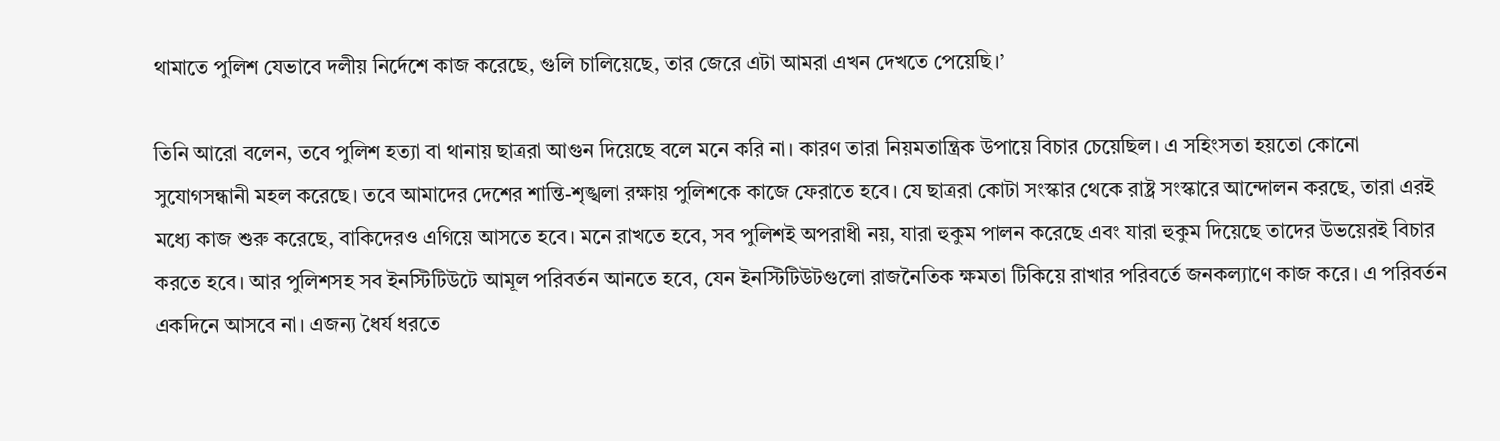থামাতে পুলিশ যেভাবে দলীয় নির্দেশে কাজ করেছে, গুলি চালিয়েছে, তার জেরে এটা আমরা এখন দেখতে পেয়েছি।’

তিনি আরো বলেন, তবে পুলিশ হত্যা বা থানায় ছাত্ররা আগুন দিয়েছে বলে মনে করি না। কারণ তারা নিয়মতান্ত্রিক উপায়ে বিচার চেয়েছিল। এ সহিংসতা হয়তো কোনো সুযোগসন্ধানী মহল করেছে। তবে আমাদের দেশের শান্তি-শৃঙ্খলা রক্ষায় পুলিশকে কাজে ফেরাতে হবে। যে ছাত্ররা কোটা সংস্কার থেকে রাষ্ট্র সংস্কারে আন্দোলন করছে, তারা এরই মধ্যে কাজ শুরু করেছে, বাকিদেরও এগিয়ে আসতে হবে। মনে রাখতে হবে, সব পুলিশই অপরাধী নয়, যারা হুকুম পালন করেছে এবং যারা হুকুম দিয়েছে তাদের উভয়েরই বিচার করতে হবে। আর পুলিশসহ সব ইনস্টিটিউটে আমূল পরিবর্তন আনতে হবে, যেন ইনস্টিটিউটগুলো রাজনৈতিক ক্ষমতা টিকিয়ে রাখার পরিবর্তে জনকল্যাণে কাজ করে। এ পরিবর্তন একদিনে আসবে না। এজন্য ধৈর্য ধরতে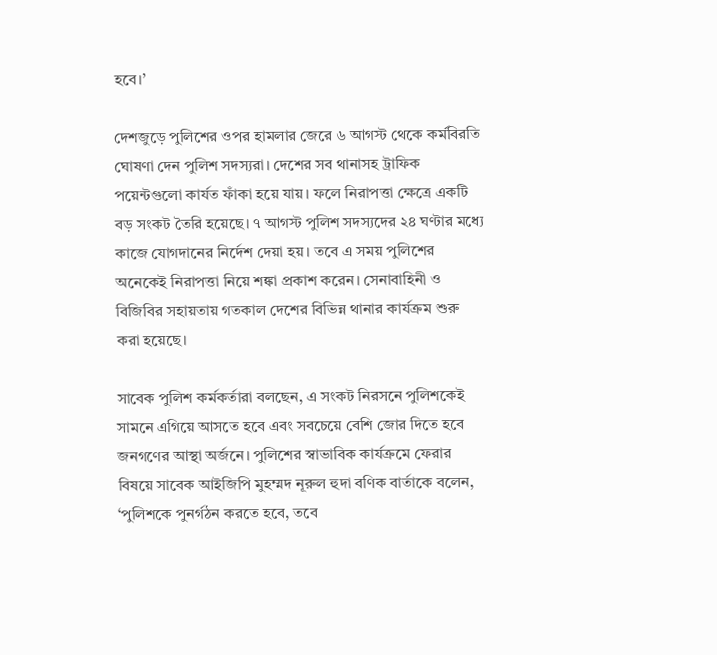হবে।’

দেশজুড়ে পুলিশের ওপর হামলার জেরে ৬ আগস্ট থেকে কর্মবিরতি ঘোষণা দেন পুলিশ সদস্যরা। দেশের সব থানাসহ ট্রাফিক পয়েন্টগুলো কার্যত ফাঁকা হয়ে যায়। ফলে নিরাপত্তা ক্ষেত্রে একটি বড় সংকট তৈরি হয়েছে। ৭ আগস্ট পুলিশ সদস্যদের ২৪ ঘণ্টার মধ্যে কাজে যোগদানের নির্দেশ দেয়া হয়। তবে এ সময় পুলিশের অনেকেই নিরাপত্তা নিয়ে শঙ্কা প্রকাশ করেন। সেনাবাহিনী ও বিজিবির সহায়তায় গতকাল দেশের বিভিন্ন থানার কার্যক্রম শুরু করা হয়েছে।

সাবেক পুলিশ কর্মকর্তারা বলছেন, এ সংকট নিরসনে পুলিশকেই সামনে এগিয়ে আসতে হবে এবং সবচেয়ে বেশি জোর দিতে হবে জনগণের আস্থা অর্জনে। পুলিশের স্বাভাবিক কার্যক্রমে ফেরার বিষয়ে সাবেক আইজিপি মুহম্মদ নূরুল হুদা বণিক বার্তাকে বলেন, ‘পুলিশকে পুনর্গঠন করতে হবে, তবে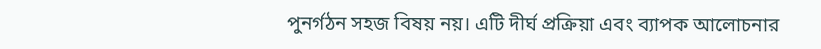পুনর্গঠন সহজ বিষয় নয়। এটি দীর্ঘ প্রক্রিয়া এবং ব্যাপক আলোচনার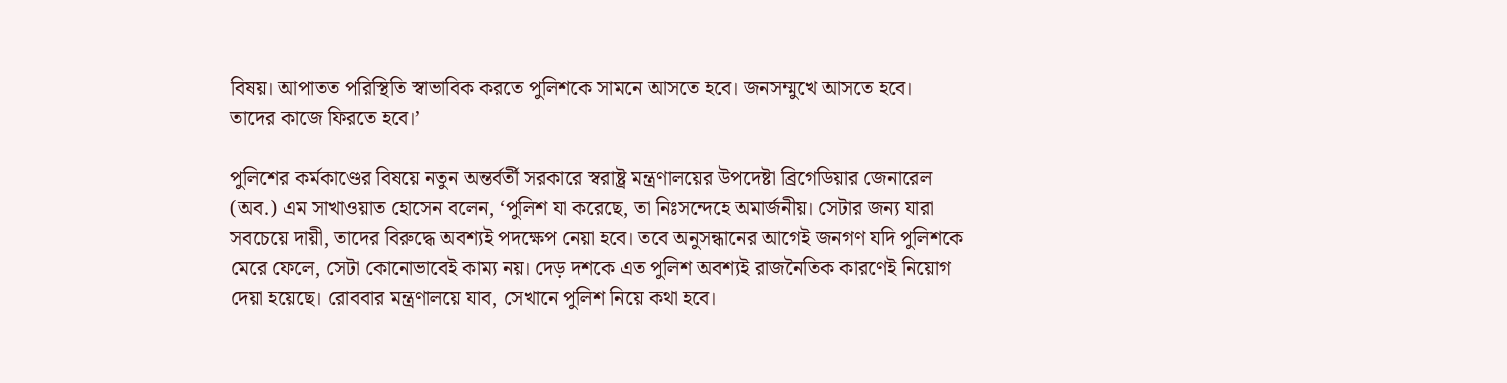বিষয়। আপাতত পরিস্থিতি স্বাভাবিক করতে পুলিশকে সামনে আসতে হবে। জনসম্মুখে আসতে হবে। তাদের কাজে ফিরতে হবে।’

পুলিশের কর্মকাণ্ডের বিষয়ে নতুন অন্তর্বর্তী সরকারে স্বরাষ্ট্র মন্ত্রণালয়ের উপদেষ্টা ব্রিগেডিয়ার জেনারেল (অব.) এম সাখাওয়াত হোসেন বলেন, ‘পুলিশ যা করেছে, তা নিঃসন্দেহে অমার্জনীয়। সেটার জন্য যারা সবচেয়ে দায়ী, তাদের বিরুদ্ধে অবশ্যই পদক্ষেপ নেয়া হবে। তবে অনুসন্ধানের আগেই জনগণ যদি পুলিশকে মেরে ফেলে, সেটা কোনোভাবেই কাম্য নয়। দেড় দশকে এত পুলিশ অবশ্যই রাজনৈতিক কারণেই নিয়োগ দেয়া হয়েছে। রোববার মন্ত্রণালয়ে যাব, সেখানে পুলিশ নিয়ে কথা হবে।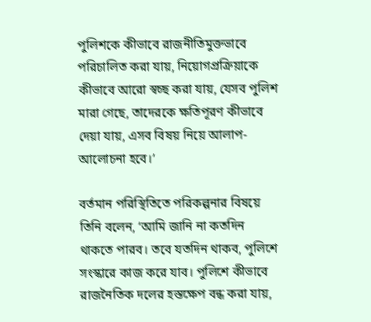পুলিশকে কীভাবে রাজনীতিমুক্তভাবে পরিচালিত করা যায়, নিয়োগপ্রক্রিয়াকে কীভাবে আরো স্বচ্ছ করা যায়, যেসব পুলিশ মারা গেছে, তাদেরকে ক্ষতিপূরণ কীভাবে দেয়া যায়, এসব বিষয় নিয়ে আলাপ-আলোচনা হবে।’

বর্তমান পরিস্থিতিতে পরিকল্পনার বিষয়ে তিনি বলেন, ‘আমি জানি না কতদিন থাকতে পারব। তবে যতদিন থাকব, পুলিশে সংস্কারে কাজ করে যাব। পুলিশে কীভাবে রাজনৈতিক দলের হস্তক্ষেপ বন্ধ করা যায়,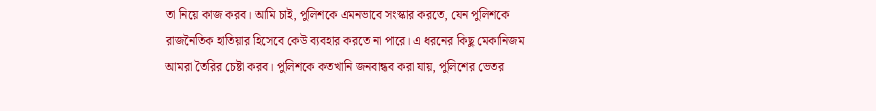তা নিয়ে কাজ করব। আমি চাই, পুলিশকে এমনভাবে সংস্কার করতে, যেন পুলিশকে রাজনৈতিক হাতিয়ার হিসেবে কেউ ব্যবহার করতে না পারে। এ ধরনের কিছু মেকানিজম আমরা তৈরির চেষ্টা করব। পুলিশকে কতখানি জনবান্ধব করা যায়, পুলিশের ভেতর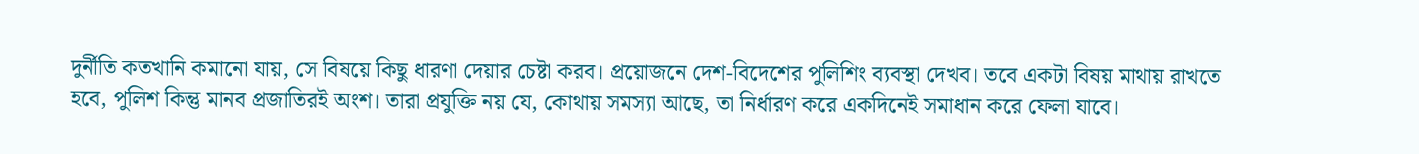দুর্নীতি কতখানি কমানো যায়, সে বিষয়ে কিছু ধারণা দেয়ার চেষ্টা করব। প্রয়োজনে দেশ-বিদেশের পুলিশিং ব্যবস্থা দেখব। তবে একটা বিষয় মাথায় রাখতে হবে, পুলিশ কিন্তু মানব প্রজাতিরই অংশ। তারা প্রযুক্তি নয় যে, কোথায় সমস্যা আছে, তা নির্ধারণ করে একদিনেই সমাধান করে ফেলা যাবে।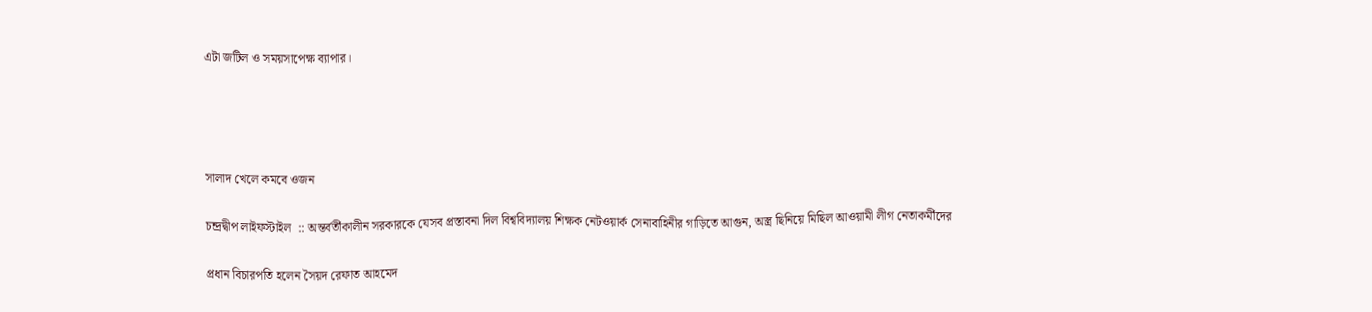এটা জটিল ও সময়সাপেক্ষ ব্যাপার।




সালাদ খেলে কমবে ওজন

চন্দ্রদ্বীপ লাইফস্টাইল  :: অন্তর্বর্তীকালীন সরকারকে যেসব প্রস্তাবনা দিল বিশ্ববিদ্যালয় শিক্ষক নেটওয়ার্ক সেনাবাহিনীর গাড়িতে আগুন, অস্ত্র ছিনিয়ে মিছিল আওয়ামী লীগ নেতাকর্মীদের

প্রধান বিচারপতি হলেন সৈয়দ রেফাত আহমেদ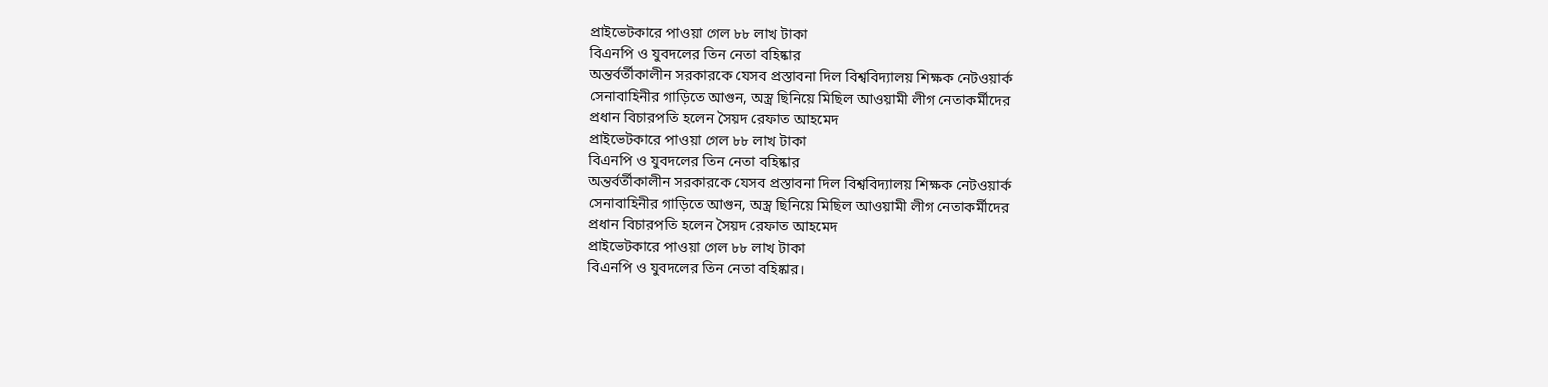প্রাইভেটকারে পাওয়া গেল ৮৮ লাখ টাকা
বিএনপি ও যুবদলের তিন নেতা বহিষ্কার
অন্তর্বর্তীকালীন সরকারকে যেসব প্রস্তাবনা দিল বিশ্ববিদ্যালয় শিক্ষক নেটওয়ার্ক
সেনাবাহিনীর গাড়িতে আগুন, অস্ত্র ছিনিয়ে মিছিল আওয়ামী লীগ নেতাকর্মীদের
প্রধান বিচারপতি হলেন সৈয়দ রেফাত আহমেদ
প্রাইভেটকারে পাওয়া গেল ৮৮ লাখ টাকা
বিএনপি ও যুবদলের তিন নেতা বহিষ্কার
অন্তর্বর্তীকালীন সরকারকে যেসব প্রস্তাবনা দিল বিশ্ববিদ্যালয় শিক্ষক নেটওয়ার্ক
সেনাবাহিনীর গাড়িতে আগুন, অস্ত্র ছিনিয়ে মিছিল আওয়ামী লীগ নেতাকর্মীদের
প্রধান বিচারপতি হলেন সৈয়দ রেফাত আহমেদ
প্রাইভেটকারে পাওয়া গেল ৮৮ লাখ টাকা
বিএনপি ও যুবদলের তিন নেতা বহিষ্কার।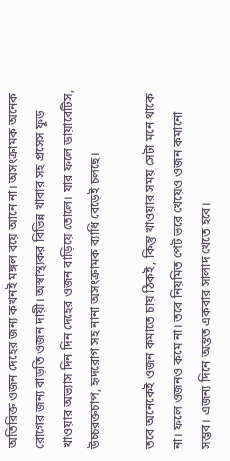অতিরিক্ত ওজন দেহের জন্য কখনই মঙ্গল বয়ে আনে না। অসংক্রামক অনেক রোগের জন্য বাড়তি ওজন দায়ী। অস্বাস্থ্যকর বিভিন্ন খাবার সহ প্রসেস ফুড খাওয়ার অভ্যাস দিন দিন দেহের ওজন বাড়িয়ে তোলে। যার ফলে ডায়াবেটিস, উচ্চরক্তচাপ, হৃদরোগ সহ নানা অসংক্রামক ব্যাধি বেড়েই চলছে।

তবে অনেকেই ওজন কমাতে চায় ঠিকই, কিন্তু খাওয়ার সময় সেটা মনে থাকে না। ফলে ওজনও কমে না। তবে নিয়মিত পেট ভরে খেয়েও ওজন কমানো সম্ভব। এজন্য দিনে অন্তত একবার সালাদ খেতে হবে।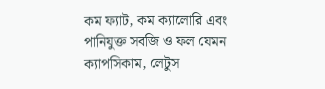কম ফ্যাট, কম ক্যালোরি এবং পানিযুক্ত সবজি ও ফল যেমন ক্যাপসিকাম, লেটুস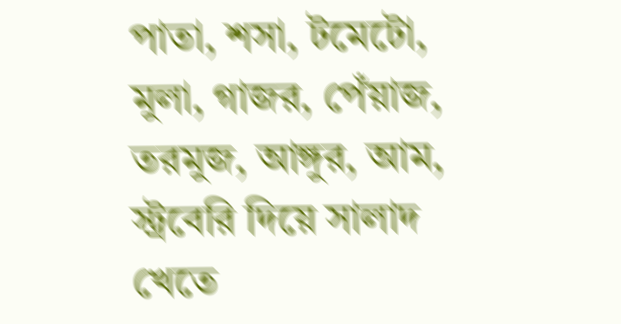পাতা, শসা, টমেটো, মুলা, গাজর, পেঁয়াজ, তরমুজ, আঙ্গুর, আম, স্ট্রবেরি দিয়ে সালাদ খেতে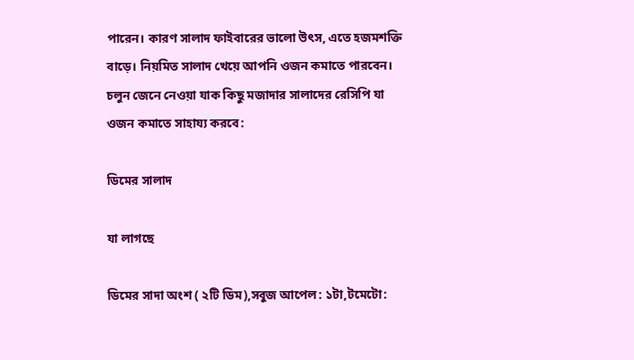পারেন। কারণ সালাদ ফাইবারের ভালো উৎস, এতে হজমশক্তি বাড়ে। নিয়মিত সালাদ খেয়ে আপনি ওজন কমাতে পারবেন। চলুন জেনে নেওয়া যাক কিছু মজাদার সালাদের রেসিপি যা ওজন কমাতে সাহায্য করবে:

ডিমের সালাদ

যা লাগছে

ডিমের সাদা অংশ ( ২টি ডিম),সবুজ আপেল: ১টা,টমেটো: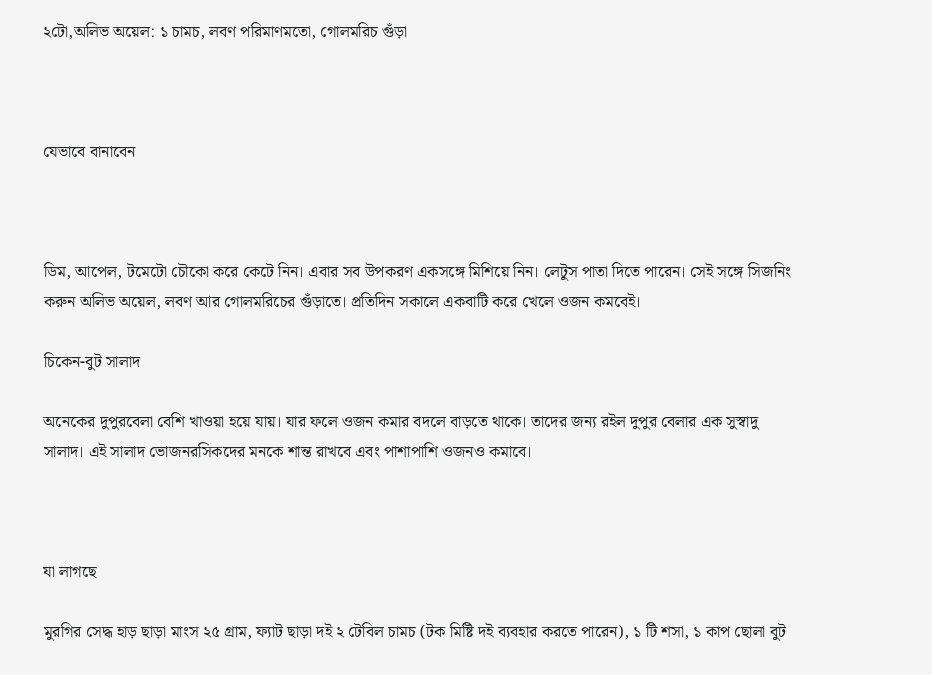২টো,অলিভ অয়েল: ১ চামচ, লবণ পরিমাণমতো, গোলমরিচ গুঁড়া



যেভাবে বানাবেন



ডিম, আপেল, টমেটো চৌকো করে কেটে নিন। এবার সব উপকরণ একসঙ্গে মিশিয়ে নিন। লেটুস পাতা দিতে পারেন। সেই সঙ্গে সিজনিং করুন অলিভ অয়েল, লবণ আর গোলমরিচের গুঁড়াতে। প্রতিদিন সকালে একবাটি করে খেলে ওজন কমবেই।

চিকেন-বুট সালাদ

অনেকের দুপুরবেলা বেশি খাওয়া হয়ে যায়। যার ফলে ওজন কমার বদলে বাড়তে থাকে। তাদের জন্য রইল দুপুর বেলার এক সুস্বাদু সালাদ। এই সালাদ ভোজনরসিকদের মনকে শান্ত রাখবে এবং পাশাপাশি ওজনও কমাবে।



যা লাগছে

মুরগির সেদ্ধ হাড় ছাড়া মাংস ২৫ গ্রাম, ফ্যাট ছাড়া দই ২ টেবিল চামচ (টক মিষ্টি দই ব্যবহার করতে পারেন), ১ টি শসা, ১ কাপ ছোলা বুট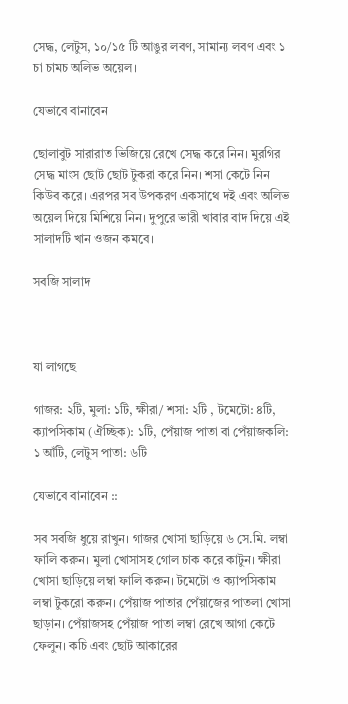সেদ্ধ, লেটুস, ১০/১৫ টি আঙুর লবণ, সামান্য লবণ এবং ১ চা চামচ অলিভ অয়েল।

যেভাবে বানাবেন

ছোলাবুট সারারাত ভিজিয়ে রেখে সেদ্ধ করে নিন। মুরগির সেদ্ধ মাংস ছোট ছোট টুকরা করে নিন। শসা কেটে নিন কিউব করে। এরপর সব উপকরণ একসাথে দই এবং অলিভ অয়েল দিয়ে মিশিয়ে নিন। দুপুরে ভারী খাবার বাদ দিয়ে এই সালাদটি খান ওজন কমবে।

সবজি সালাদ



যা লাগছে

গাজর: ২টি, মুলা: ১টি, ক্ষীরা/ শসা: ২টি , টমেটো: ৪টি, ক্যাপসিকাম (ঐচ্ছিক): ১টি, পেঁয়াজ পাতা বা পেঁয়াজকলি: ১ আঁটি, লেটুস পাতা: ৬টি

যেভাবে বানাবেন ::

সব সবজি ধুয়ে রাখুন। গাজর খোসা ছাড়িয়ে ৬ সে.মি. লম্বা ফালি করুন। মুলা খোসাসহ গোল চাক করে কাটুন। ক্ষীরা খোসা ছাড়িয়ে লম্বা ফালি করুন। টমেটো ও ক্যাপসিকাম লম্বা টুকরো করুন। পেঁয়াজ পাতার পেঁয়াজের পাতলা খোসা ছাড়ান। পেঁয়াজসহ পেঁয়াজ পাতা লম্বা রেখে আগা কেটে ফেলুন। কচি এবং ছোট আকারের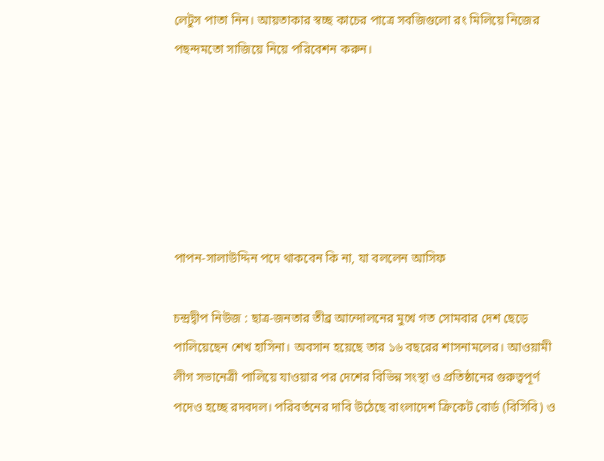লেটুস পাতা নিন। আয়তাকার স্বচ্ছ কাচের পাত্রে সবজিগুলো রং মিলিয়ে নিজের পছন্দমতো সাজিয়ে নিয়ে পরিবেশন করুন।






পাপন-সালাউদ্দিন পদে থাকবেন কি না, যা বললেন আসিফ

চন্দ্রদ্বীপ নিউজ : ছাত্র-জনতার তীব্র আন্দোলনের মুখে গত সোমবার দেশ ছেড়ে পালিয়েছেন শেখ হাসিনা। অবসান হয়েছে তার ১৬ বছরের শাসনামলের। আওয়ামী লীগ সভানেত্রী পালিয়ে যাওয়ার পর দেশের বিভিন্ন সংস্থা ও প্রতিষ্ঠানের গুরুত্বপূর্ণ পদেও হচ্ছে রদবদল। পরিবর্তনের দাবি উঠেছে বাংলাদেশ ক্রিকেট বোর্ড (বিসিবি) ও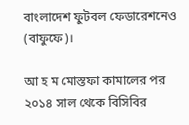বাংলাদেশ ফুটবল ফেডারেশনেও (বাফুফে)।

আ হ ম মোস্তফা কামালের পর ২০১৪ সাল থেকে বিসিবির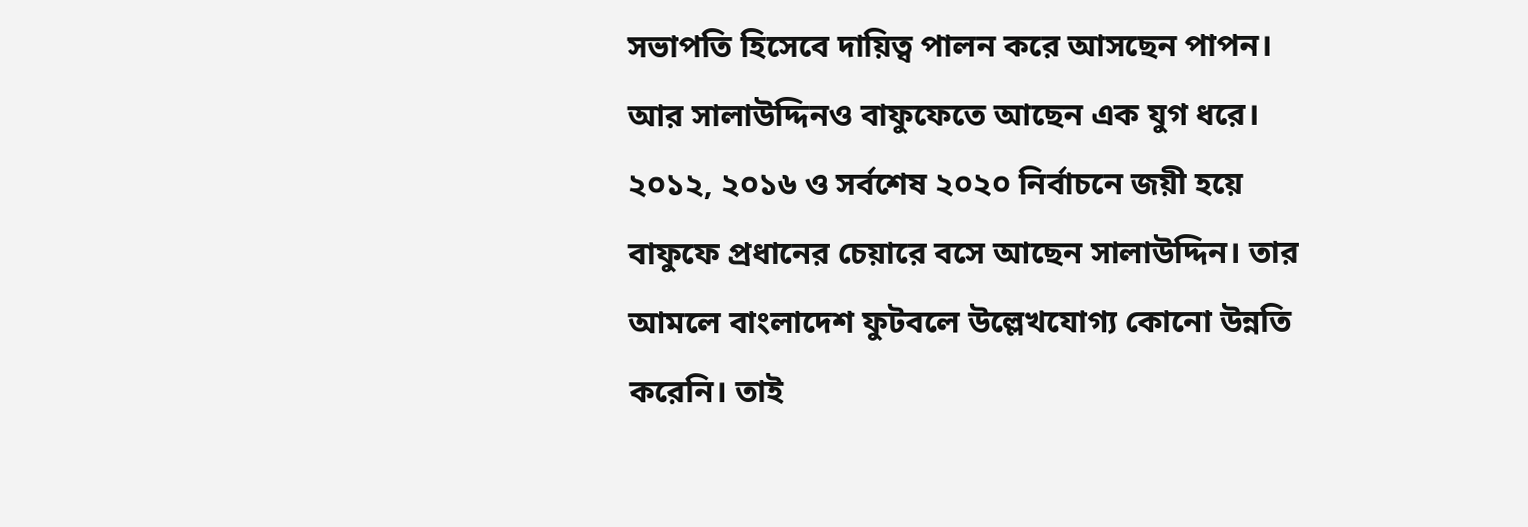সভাপতি হিসেবে দায়িত্ব পালন করে আসছেন পাপন। আর সালাউদ্দিনও বাফুফেতে আছেন এক যুগ ধরে। ২০১২, ২০১৬ ও সর্বশেষ ২০২০ নির্বাচনে জয়ী হয়ে বাফুফে প্রধানের চেয়ারে বসে আছেন সালাউদ্দিন। তার আমলে বাংলাদেশ ফুটবলে উল্লেখযোগ্য কোনো উন্নতি করেনি। তাই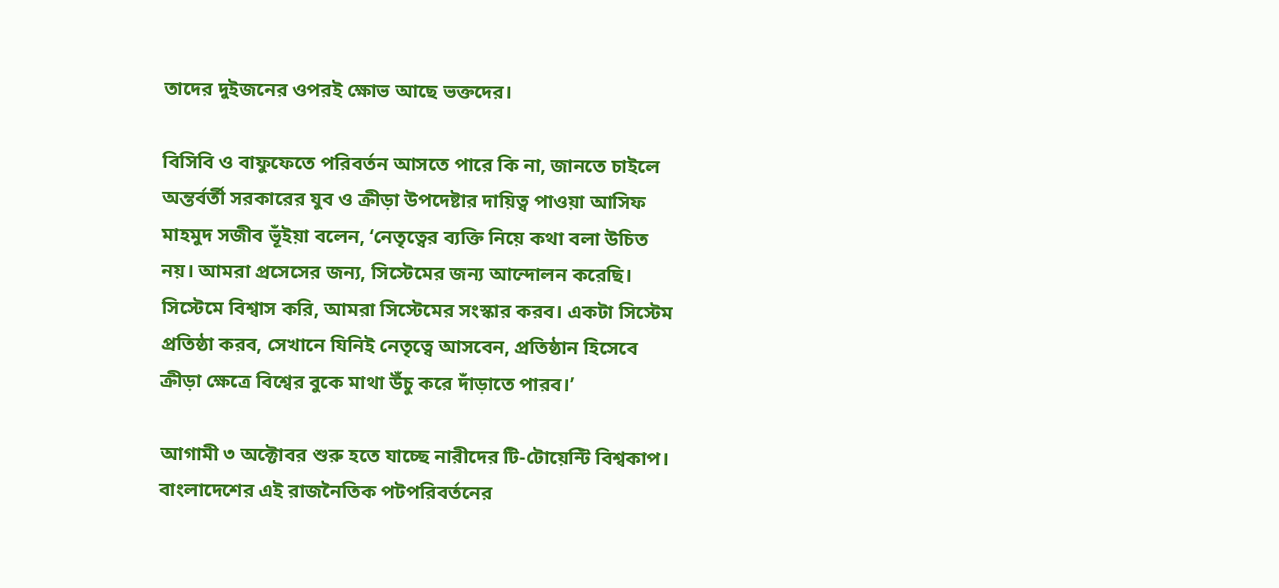তাদের দুইজনের ওপরই ক্ষোভ আছে ভক্তদের।

বিসিবি ও বাফুফেতে পরিবর্তন আসতে পারে কি না, জানতে চাইলে অন্তর্বর্তী সরকারের যুব ও ক্রীড়া উপদেষ্টার দায়িত্ব পাওয়া আসিফ মাহমুদ সজীব ভূঁইয়া বলেন, ‘নেতৃত্বের ব্যক্তি নিয়ে কথা বলা উচিত নয়। আমরা প্রসেসের জন্য, সিস্টেমের জন্য আন্দোলন করেছি। সিস্টেমে বিশ্বাস করি, আমরা সিস্টেমের সংস্কার করব। একটা সিস্টেম প্রতিষ্ঠা করব, সেখানে যিনিই নেতৃত্বে আসবেন, প্রতিষ্ঠান হিসেবে ক্রীড়া ক্ষেত্রে বিশ্বের বুকে মাথা উঁচু করে দাঁড়াতে পারব।’

আগামী ৩ অক্টোবর শুরু হতে যাচ্ছে নারীদের টি-টোয়েন্টি বিশ্বকাপ। বাংলাদেশের এই রাজনৈতিক পটপরিবর্তনের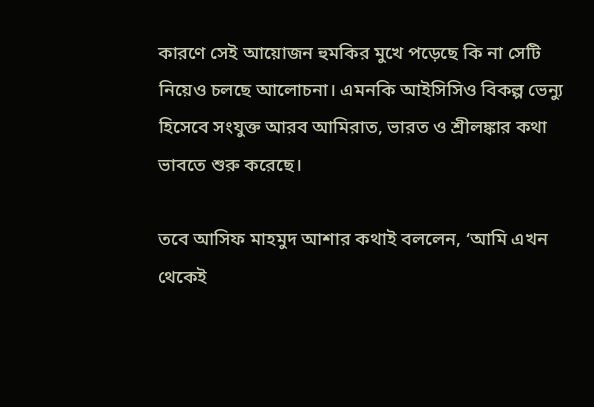কারণে সেই আয়োজন হুমকির মুখে পড়েছে কি না সেটি নিয়েও চলছে আলোচনা। এমনকি আইসিসিও বিকল্প ভেন্যু হিসেবে সংযুক্ত আরব আমিরাত, ভারত ও শ্রীলঙ্কার কথা ভাবতে শুরু করেছে।

তবে আসিফ মাহমুদ আশার কথাই বললেন, ‘আমি এখন থেকেই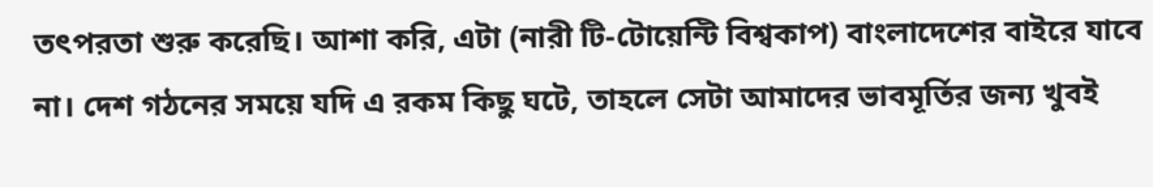তৎপরতা শুরু করেছি। আশা করি, এটা (নারী টি-টোয়েন্টি বিশ্বকাপ) বাংলাদেশের বাইরে যাবে না। দেশ গঠনের সময়ে যদি এ রকম কিছু ঘটে, তাহলে সেটা আমাদের ভাবমূর্তির জন্য খুবই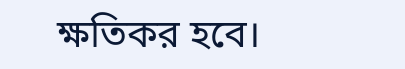ক্ষতিকর হবে।